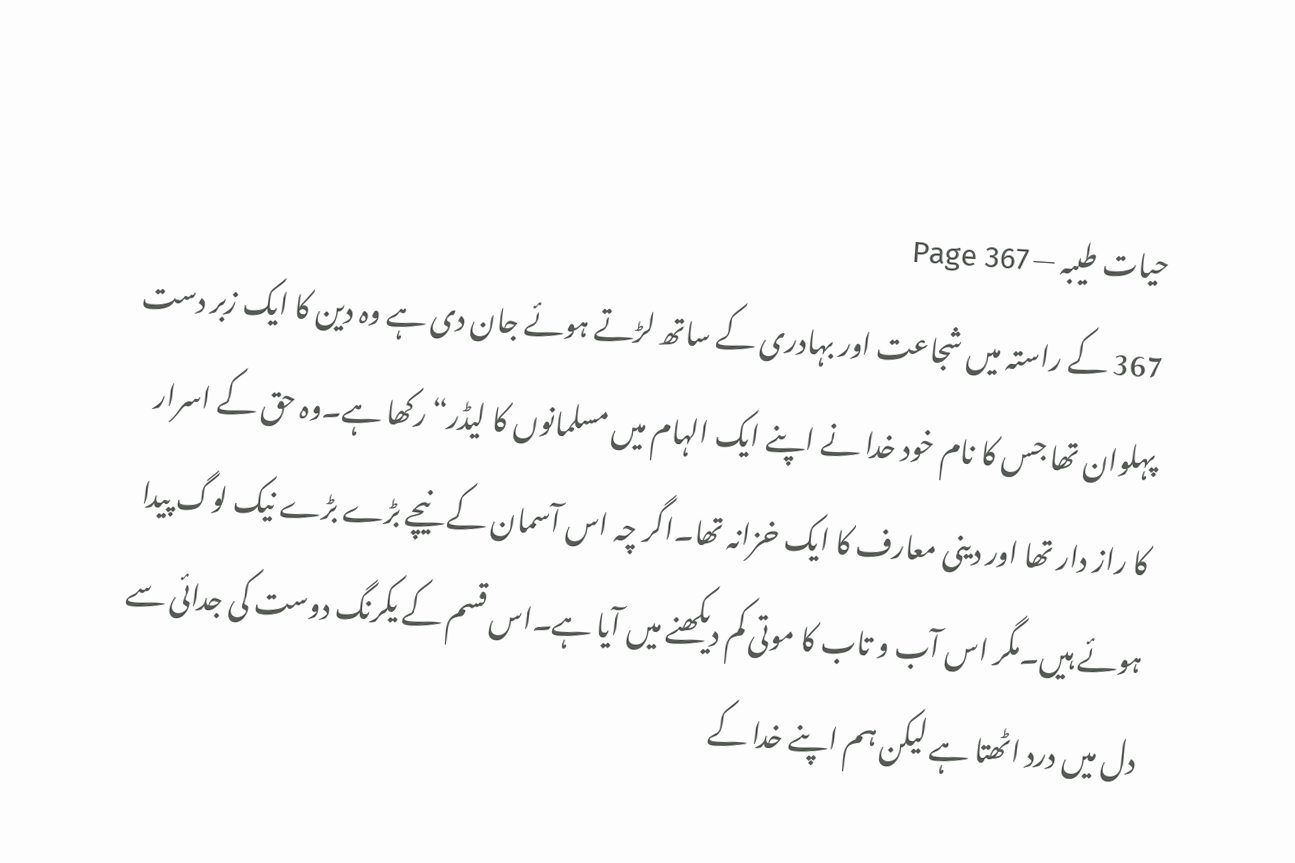حیات طیبہ — Page 367
367 کے راستہ میں شجاعت اور بہادری کے ساتھ لڑتے ہوئے جان دی ہے وہ دین کا ایک زبر دست پہلوان تھا جس کا نام خود خدا نے اپنے ایک الہام میں مسلمانوں کا لیڈر“ رکھا ہے۔وہ حق کے اسرار کا راز دار تھا اور دینی معارف کا ایک خزانہ تھا۔اگر چہ اس آسمان کے نیچے بڑے بڑے نیک لوگ پیدا ہوئے ہیں۔مگر اس آب و تاب کا موتی کم دیکھنے میں آیا ہے۔اس قسم کے یکرنگ دوست کی جدائی سے دل میں درد اٹھتا ہے لیکن ہم اپنے خدا کے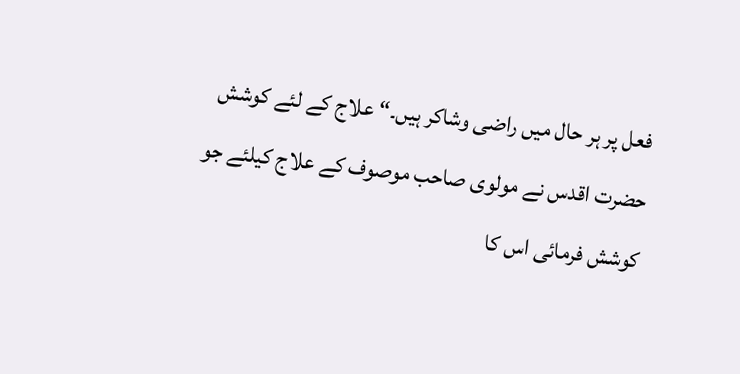فعل پر ہر حال میں راضی وشاکر ہیں۔“ علاج کے لئے کوشش حضرت اقدس نے مولوی صاحب موصوف کے علاج کیلئے جو کوشش فرمائی اس کا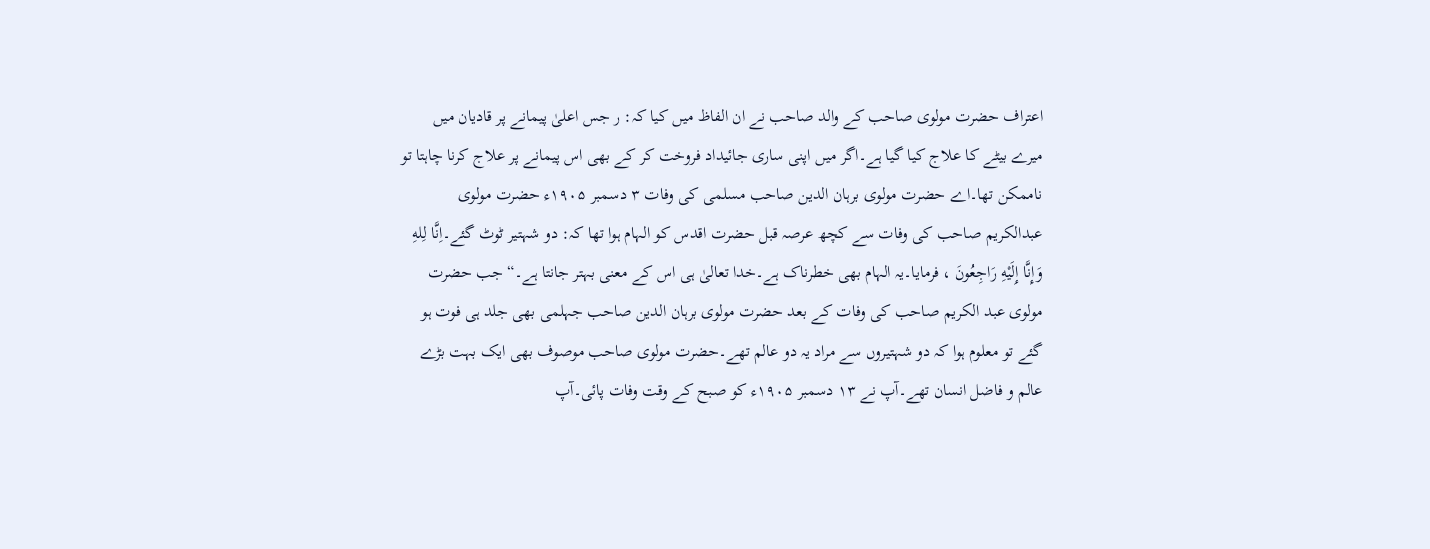اعتراف حضرت مولوی صاحب کے والد صاحب نے ان الفاظ میں کیا کہ: ر جس اعلیٰ پیمانے پر قادیان میں میرے بیٹے کا علاج کیا گیا ہے۔اگر میں اپنی ساری جائیداد فروخت کر کے بھی اس پیمانے پر علاج کرنا چاہتا تو ناممکن تھا۔اے حضرت مولوی برہان الدین صاحب مسلمی کی وفات ۳ دسمبر ۱۹۰۵ء حضرت مولوی عبدالکریم صاحب کی وفات سے کچھ عرصہ قبل حضرت اقدس کو الہام ہوا تھا کہ: دو شہتیر ٹوٹ گئے۔اِنَّا لِلهِ وَإِنَّا إِلَيْهِ رَاجِعُونَ ، فرمایا۔یہ الہام بھی خطرناک ہے۔خدا تعالیٰ ہی اس کے معنی بہتر جانتا ہے۔“ جب حضرت مولوی عبد الکریم صاحب کی وفات کے بعد حضرت مولوی برہان الدین صاحب جہلمی بھی جلد ہی فوت ہو گئے تو معلوم ہوا کہ دو شہتیروں سے مراد یہ دو عالم تھے۔حضرت مولوی صاحب موصوف بھی ایک بہت بڑے عالم و فاضل انسان تھے۔آپ نے ۱۳ دسمبر ۱۹۰۵ء کو صبح کے وقت وفات پائی۔آپ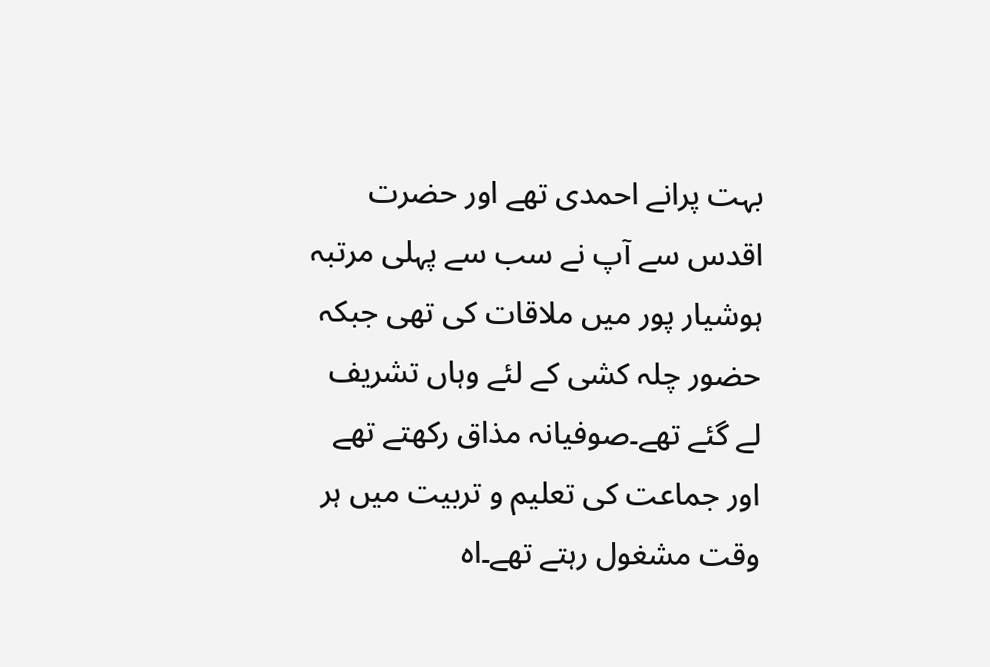بہت پرانے احمدی تھے اور حضرت اقدس سے آپ نے سب سے پہلی مرتبہ ہوشیار پور میں ملاقات کی تھی جبکہ حضور چلہ کشی کے لئے وہاں تشریف لے گئے تھے۔صوفیانہ مذاق رکھتے تھے اور جماعت کی تعلیم و تربیت میں ہر وقت مشغول رہتے تھے۔اه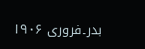بدر۔فروری ۱۹۰۶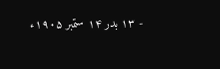- ۱۳ بدر ۱۴ ستمبر ۱۹۰۵ء